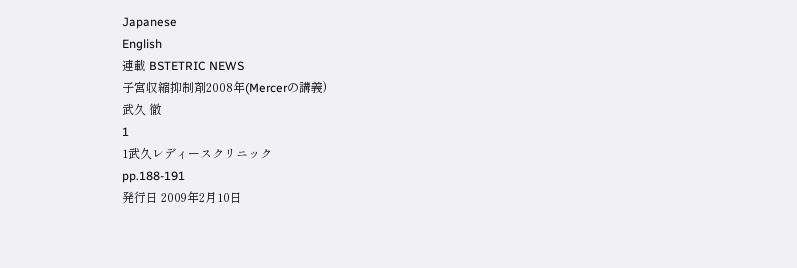Japanese
English
連載 BSTETRIC NEWS
子宮収縮抑制剤2008年(Mercerの講義)
武久 徹
1
1武久レディースクリニック
pp.188-191
発行日 2009年2月10日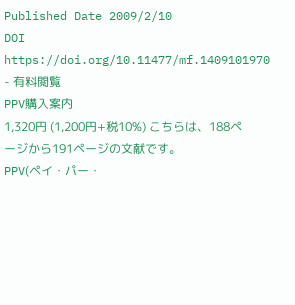Published Date 2009/2/10
DOI https://doi.org/10.11477/mf.1409101970
- 有料閲覧
PPV購入案内
1,320円 (1,200円+税10%) こちらは、188ページから191ページの文献です。
PPV(ペイ・パー・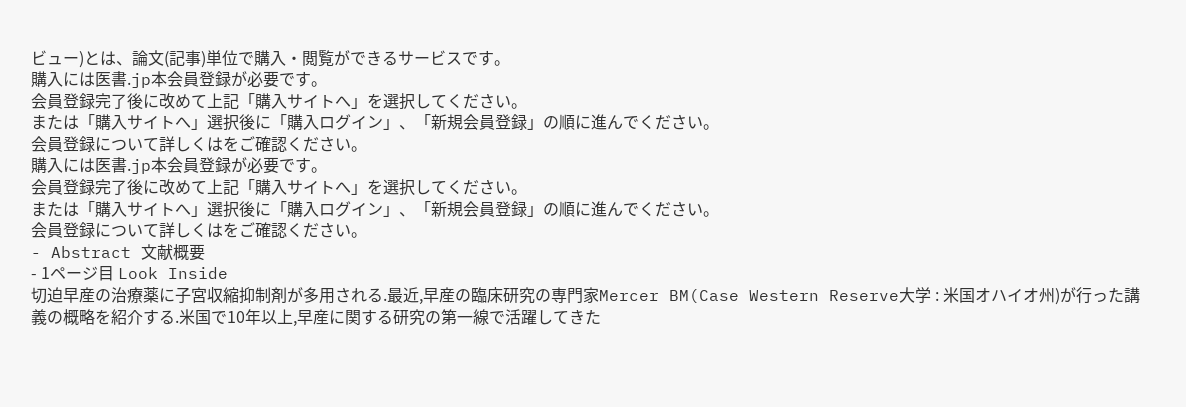ビュー)とは、論文(記事)単位で購入・閲覧ができるサービスです。
購入には医書.jp本会員登録が必要です。
会員登録完了後に改めて上記「購入サイトへ」を選択してください。
または「購入サイトへ」選択後に「購入ログイン」、「新規会員登録」の順に進んでください。
会員登録について詳しくはをご確認ください。
購入には医書.jp本会員登録が必要です。
会員登録完了後に改めて上記「購入サイトへ」を選択してください。
または「購入サイトへ」選択後に「購入ログイン」、「新規会員登録」の順に進んでください。
会員登録について詳しくはをご確認ください。
- Abstract 文献概要
- 1ページ目 Look Inside
切迫早産の治療薬に子宮収縮抑制剤が多用される.最近,早産の臨床研究の専門家Mercer BM(Case Western Reserve大学 : 米国オハイオ州)が行った講義の概略を紹介する.米国で10年以上,早産に関する研究の第一線で活躍してきた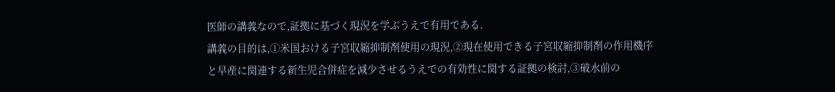医師の講義なので,証拠に基づく現況を学ぶうえで有用である.
講義の目的は,①米国おける子宮収縮抑制剤使用の現況,②現在使用できる子宮収縮抑制剤の作用機序と早産に関連する新生児合併症を減少させるうえでの有効性に関する証拠の検討,③破水前の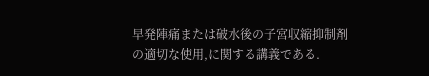早発陣痛または破水後の子宮収縮抑制剤の適切な使用,に関する講義である.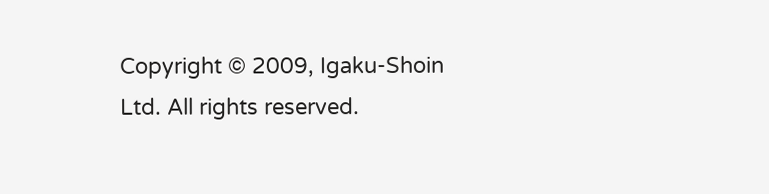Copyright © 2009, Igaku-Shoin Ltd. All rights reserved.